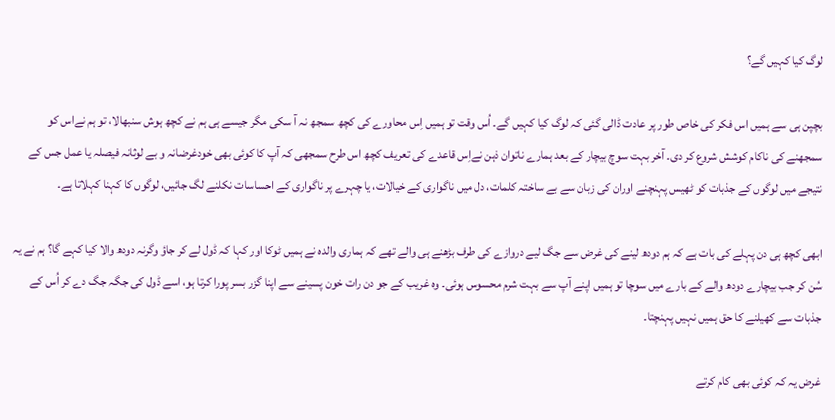لوگ کیا کہیں گے؟

بچپن ہی سے ہمیں اس فکر کی خاص طور پر عادت ڈالی گئی کہ لوگ کیا کہیں گے۔ اُس وقت تو ہمیں اِس محاورے کی کچھ سمجھ نہ آ سکی مگر جیسے ہی ہم نے کچھ ہوش سنبھالا، تو ہم نےاس کو سمجھنے کی ناکام کوشش شروع کر دی۔ آخر بہت سوچ بیچار کے بعد ہمارے ناتوان ذہن نےاِس قاعدے کی تعریف کچھ اس طرح سمجھی کہ آپ کا کوئی بھی خودغرضانہ و بے لوثانہ فیصلہ یا عمل جس کے نتیجے میں لوگوں کے جذبات کو ٹھیس پہنچنے اوران کی زبان سے بے ساختہ کلمات، دل میں ناگواری کے خیالات، یا چہرے پر ناگواری کے احساسات نکلنے لگ جائیں، لوگوں کا کہنا کہلاتا ہے۔

ابھی کچھ ہی دن پہلے کی بات ہے کہ ہم دودھ لینے کی غرض سے جگ لیے دروازے کی طرف بڑھنے ہی والے تھے کہ ہماری والدہ نے ہمیں ٹوکا اور کہا کہ ڈول لے کر جاؤ وگرنہ دودھ والا کیا کہے گا؟ ہم نے یہ سُن کر جب بیچارے دودھ والے کے بارے میں سوچا تو ہمیں اپنے آپ سے بہت شرم محسوس ہوئی۔ وہ غریب کے جو دن رات خون پسینے سے اپنا گزر بسر پورا کرتا ہو، اسے ڈول کی جگہ جگ دے کر اُس کے جذبات سے کھیلنے کا حق ہمیں نہیں پہنچتا۔

غرض یہ کہ کوئی بھی کام کرتے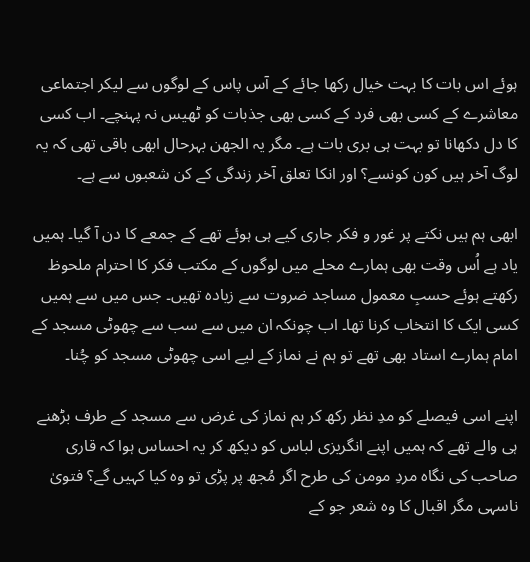ہوئے اس بات کا بہت خیال رکھا جائے کے آس پاس کے لوگوں سے لیکر اجتماعی معاشرے کے کسی بھی فرد کے کسی بھی جذبات کو ٹھیس نہ پہنچے۔ اب کسی کا دل دکھانا تو بہت ہی بری بات ہے۔ مگر یہ الجھن بہرحال ابھی باقی تھی کہ یہ لوگ آخر ہیں کون کونسے؟ اور انکا تعلق آخر زندگی کے کن شعبوں سے ہے۔

ابھی ہم ہیں نکتے پر غور و فکر جاری کیے ہی ہوئے تھے کے جمعے کا دن آ گیا۔ ہمیں یاد ہے اُس وقت بھی ہمارے محلے میں لوگوں کے مکتب فکر کا احترام ملحوظ رکھتے ہوئے حسبِ معمول مساجد ضروت سے زیادہ تھیں۔ جس میں سے ہمیں کسی ایک کا انتخاب کرنا تھا۔ اب چونکہ ان میں سے سب سے چھوٹی مسجد کے امام ہمارے استاد بھی تھے تو ہم نے نماز کے لیے اسی چھوٹی مسجد کو چُنا۔

اپنے اسی فیصلے کو مدِ نظر رکھ کر ہم نماز کی غرض سے مسجد کے طرف بڑھنے ہی والے تھے کہ ہمیں اپنے انگریزی لباس کو دیکھ کر یہ احساس ہوا کہ قاری صاحب کی نگاہ مردِ مومن کی طرح اگر مُجھ پر پڑی تو وہ کیا کہیں گے؟ فتویٰ ناسہی مگر اقبال کا وہ شعر جو کے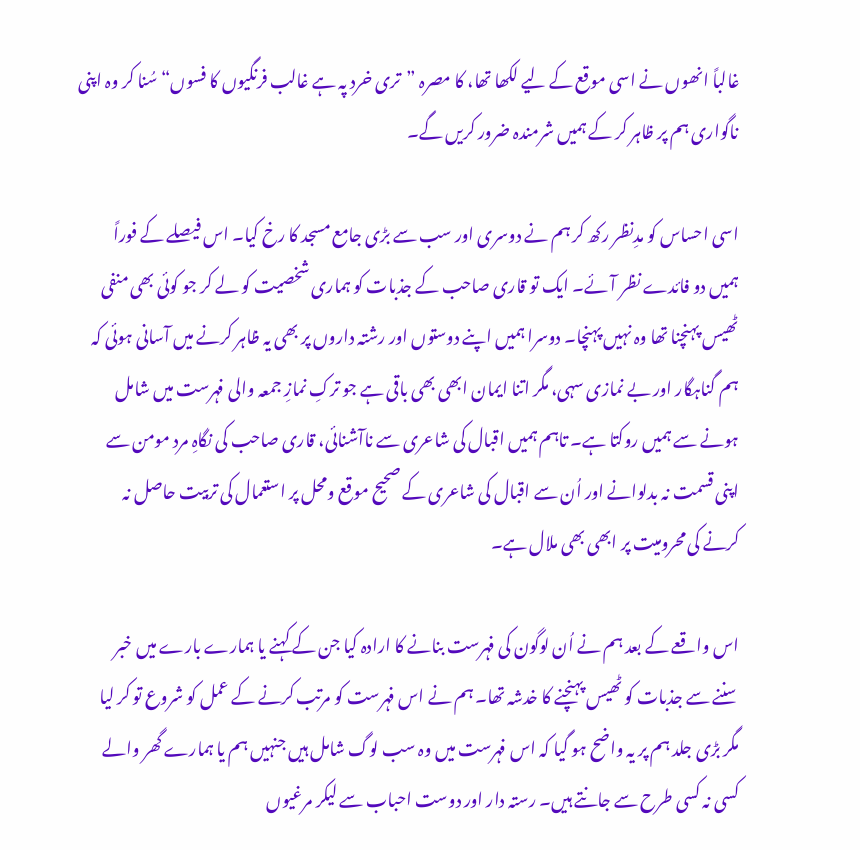غالباً انھوں نے اسی موقع کے لیے لکھا تھا، کا مصرہ ”تری خرد پہ ہے غالب فرنگیوں کا فسوں“ سُنا کر وہ اپنی ناگواری ہم پر ظاہر کر کے ہمیں شرمندہ ضرور کریں گے۔

اسی احساس کو مدِنظر رکھ کر ہم نے دوسری اور سب سے بڑی جامع مسجد کا رخ کیا۔ اس فیصلے کے فوراً ہمیں دو فائدے نظر آئے۔ ایک تو قاری صاحب کے جذبات کو ہماری شخصیت کو لے کر جو کوئی بھی منفی ٹھیس پہنچنا تھا وہ نہیں پہنچا۔ دوسرا ہمیں اپنے دوستوں اور رشتہ داروں پر بھی یہ ظاہر کرنے میں آسانی ہوئی کہ ہم گناہگار اور بے نمازی سہی، مگر اتنا ایمان ابھی بھی باقی ہے جو ترکِ نمازِ جمعہ والی فہرست میں شامل ہونے سے ہمیں روکتا ہے۔ تاہم ہمیں اقبال کی شاعری سے ناآشنائی، قاری صاحب کی نگاہِ مرد مومن سے اپنی قسمت نہ بدلوانے اور اُن سے اقبال کی شاعری کے صحیح موقع ومحل پر استعمال کی تربیت حاصل نہ کرنے کی محرومیت پر ابھی بھی ملال ہے۔

اس واقعے کے بعد ہم نے اُن لوگون کی فہرست بنانے کا ارادہ کیا جن کے کہنے یا ہمارے بارے میں خبر سننے سے جذبات کو ٹھیس پہنچنے کا خدشہ تھا۔ ہم نے اس فہرست کو مرتب کرنے کے عمل کو شروع تو کر لیا مگر بڑی جلد ہم پر یہ واضح ہو گیا کہ اس فہرست میں وہ سب لوگ شامل ہیں جنہیں ہم یا ہمارے گھر والے کسی نہ کسی طرح سے جانتے ہیں۔ رستہ دار اور دوست احباب سے لیکر مرغیوں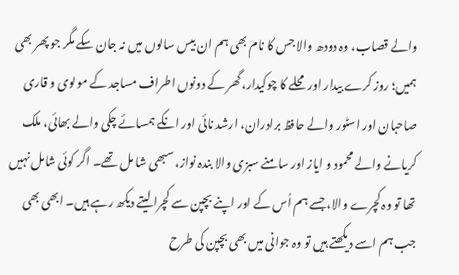والے قصاب، وہ دودھ والا جس کا نام بھی ہم ان بیس سالوں میں نہ جان سکے مگر جو پھر بھی ہمیں؛ روز کرے بیدار اور محلے کا چوکیدار، گھر کے دونوں اطراف مساجد کے مولوی و قاری صاحبان اور اسٹور والے حافظ برادران، ارشد نائی اور انکے ہمسائے چکی والے بھائی، ملک کریانے والے محمود و ایاز اور سامنے سبزی والا بندہ نواز، سبھی شا مل تھے۔ اگر کوئی شامل نہیں تھا تو وہ کچرے والا، جسے ہم اُس کے اور اپنے بچپن سے کچرا لیتے دیکھ رہے ہیں۔ ابھی بھی جب ہم اسے دیکھتے ہیں تو وہ جوانی میں بھی بچپن کی طرح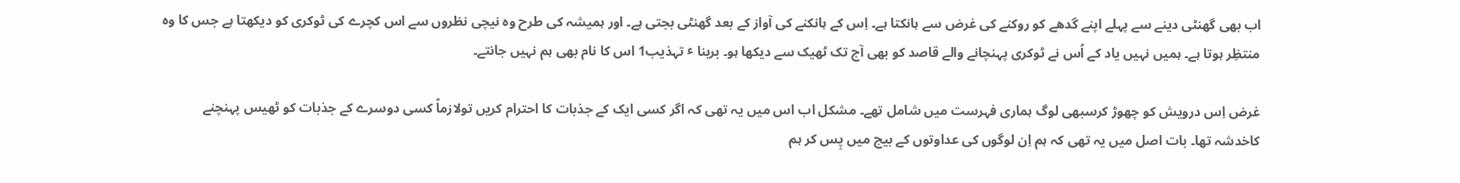اب بھی گھنٹی دینے سے پہلے اپنے گدھے کو روکنے کی غرض سے ہانکتا ہے۔ اِس کے ہانکنے کی آواز کے بعد گھنٹی بجتی ہے۔ اور ہمیشہ کی طرح وہ نیچی نظروں سے اس کچرے کی ٹوکری کو دیکھتا ہے جس کا وہ منتظِر ہوتا ہے۔ ہمیں نہیں یاد کے اُس نے ٹوکری پہنچانے والے قاصد کو بھی آج تک ٹھیک سے دیکھا ہو۔ بربنا ٴ تہذیب1 اس کا نام بھی ہم نہیں جانتے۔

غرض اِس درویش کو چھوڑ کرسبھی لوگ ہماری فہرست میں شامل تھے۔ مشکل اب اس میں یہ تھی کہ اگر کسی ایک کے جذبات کا احترام کریں تولازماً کسی دوسرے کے جذبات کو ٹھیس پہنچنے کاخدشہ تھا۔ بات اصل میں یہ تھی کہ ہم اِن لوگوں کی عداوتوں کے بیچ میں پِس کر ہم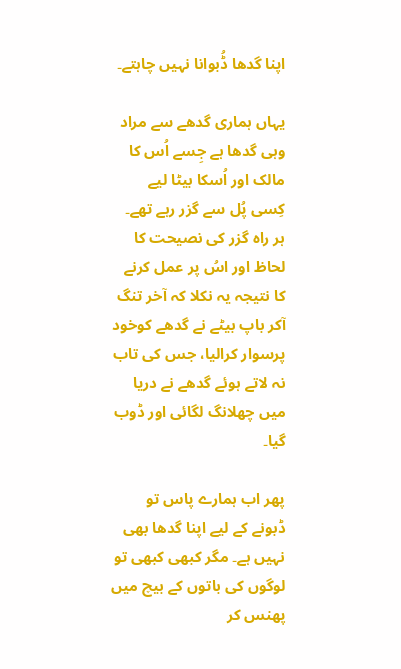اپنا گدھا ڈُبوانا نہیں چاہتے۔

یہاں ہماری گدھے سے مراد وہی گدھا ہے جِسے اُس کا مالک اور اُسکا بیٹا لیے کِسی پُل سے گزر رہے تھے۔ ہر راہ گزر کی نصیحت کا لحاظ اور اسُ پر عمل کرنے کا نتیجہ یہ نکلا کہ آخر تنگ آکر باپ بیٹے نے گدھے کوخود پرسوار کرالیا، جس کی تاب نہ لاتے ہوئے گدھے نے دریا میں چھلانگ لگائی اور ڈوب گیا۔

پھر اب ہمارے پاس تو ڈبونے کے لیے اپنا گدھا بھی نہیں ہے۔ مگر کبھی کبھی تو لوگوں کی باتوں کے بیچ میں پھنس کر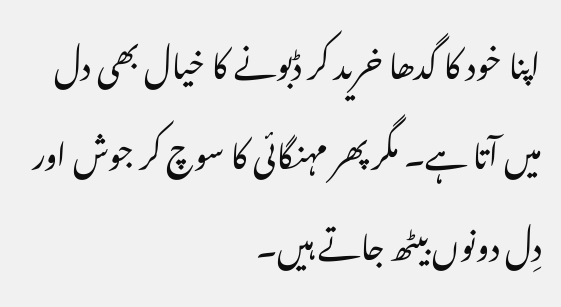اپنا خود کا گدھا خرید کر ڈبونے کا خیال بھی دل میں آتا ہے۔ مگر پھر مہنگائی کا سوچ کر جوش اور دِل دونوں بیٹھ جاتے ہیں۔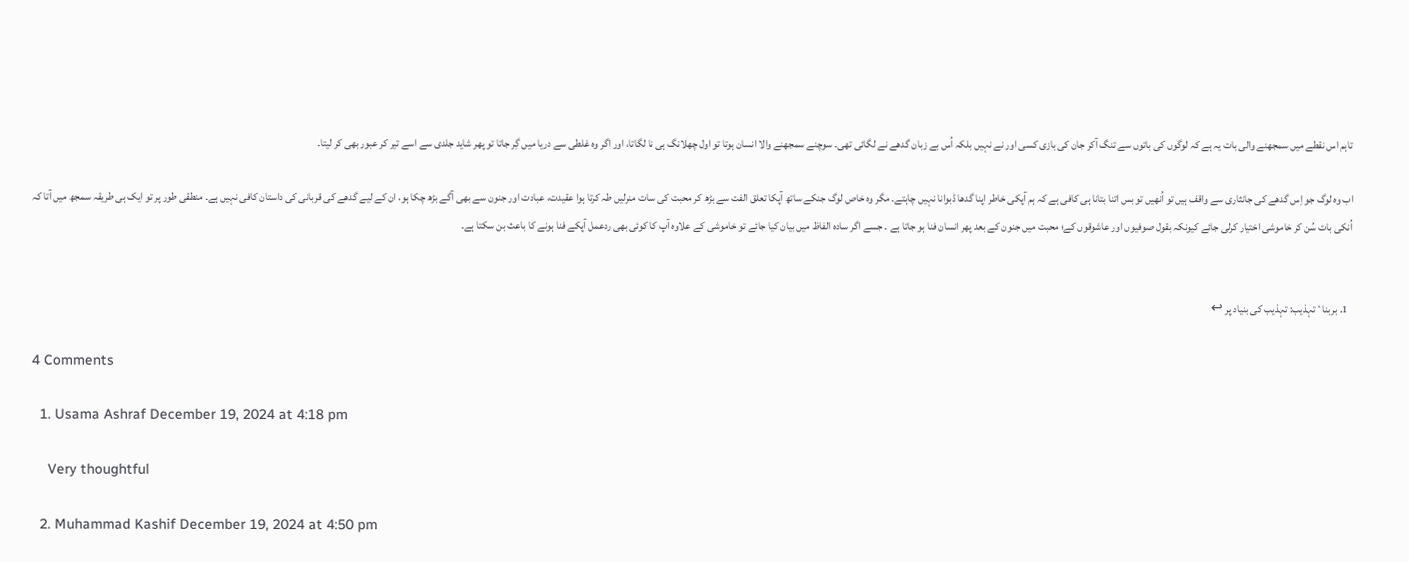تاہم اس نقطے میں سمجھنے والی بات یہ ہے کہ لوگوں کی باتوں سے تنگ آکر جان کی بازی کسی اور نے نہیں بلکہ اُس بے زبان گدھے نے لگائی تھی۔ سوچنے سمجھنے والا انسان ہوتا تو اول چھلانگ ہی نا لگاتا، اور اگر وہ غلطی سے دریا میں گِر جاتا تو پھر شاید جلدی سے اسے تیر کر عبور بھی کر لیتا۔

اب وہ لوگ جو اِس گدھے کی جانثاری سے واقف ہیں تو اُنھیں تو بس اتنا بتانا ہی کافی ہے کہ ہم آپکی خاطر اپنا گدھا ڈبوانا نہیں چاہتے۔ مگر وہ خاص لوگ جنکے ساتھ آپکا تعلق الفت سے بڑھ کر محبت کی سات منرلیں طہ کرتا ہوا عقیدت، عبادت اور جنون سے بھی آگے بڑھ چکا ہو، ان کے لیے گدھے کی قربانی کی داستان کافی نہیں ہے۔ منطقی طور پر تو ایک ہی طریقہ سمجھ میں آتا کہ اُنکی بات سُن کر خاموشی اختیار کرلی جائے کیونکہ بقول صوفیوں اور عاشوقوں کے؛ محبت میں جنون کے بعد پھر انسان فنا ہو جاتا ہے ۔ جسے اگر سادہ الفاظ میں بیان کیا جائے تو خاموشی کے علاوہ آپ کا کوئی بھی ردعمل آپکے فنا ہونے کا باعث بن سکتا ہے۔


  1. بربنا ٴ تہذیب: تہذیب کی بنیاد پر ↩

4 Comments

  1. Usama Ashraf December 19, 2024 at 4:18 pm

    Very thoughtful

  2. Muhammad Kashif December 19, 2024 at 4:50 pm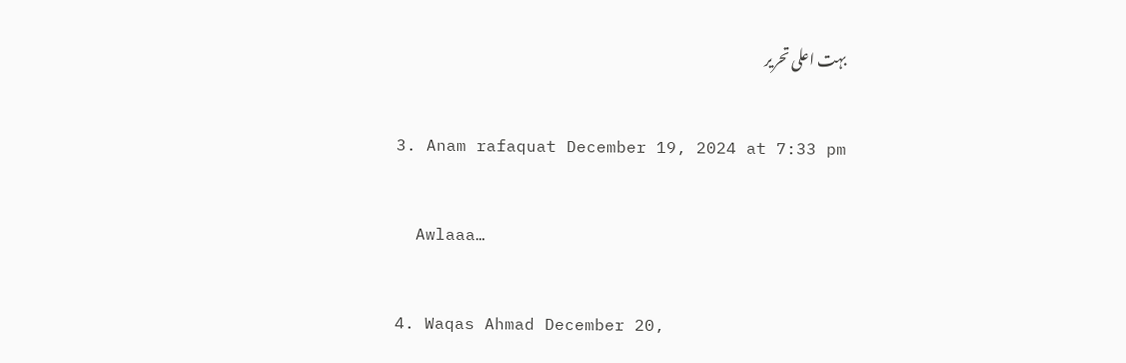بہت اعلی تحریر

  3. Anam rafaquat December 19, 2024 at 7:33 pm

    Awlaaa…

  4. Waqas Ahmad December 20,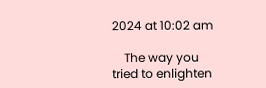2024 at 10:02 am

    The way you tried to enlighten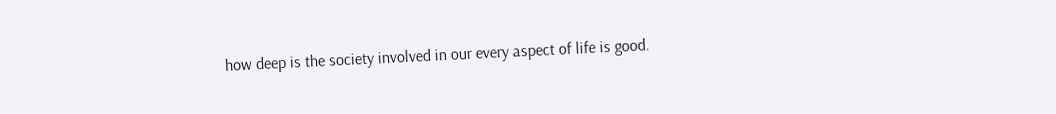how deep is the society involved in our every aspect of life is good.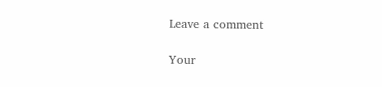Leave a comment

Your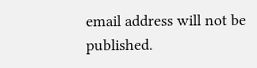email address will not be published.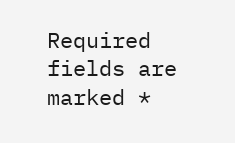Required fields are marked *